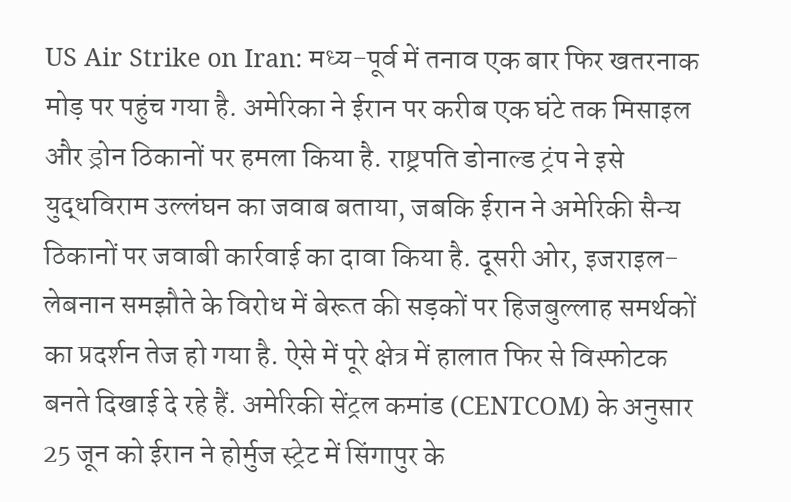US Air Strike on Iran: मध्य-पूर्व में तनाव एक बार फिर खतरनाक मोड़ पर पहुंच गया है. अमेरिका ने ईरान पर करीब एक घंटे तक मिसाइल और ड्रोन ठिकानों पर हमला किया है. राष्ट्रपति डोनाल्ड ट्रंप ने इसे युद्धविराम उल्लंघन का जवाब बताया, जबकि ईरान ने अमेरिकी सैन्य ठिकानों पर जवाबी कार्रवाई का दावा किया है. दूसरी ओर, इजराइल-लेबनान समझौते के विरोध में बेरूत की सड़कों पर हिजबुल्लाह समर्थकों का प्रदर्शन तेज हो गया है. ऐसे में पूरे क्षेत्र में हालात फिर से विस्फोटक बनते दिखाई दे रहे हैं. अमेरिकी सेंट्रल कमांड (CENTCOM) के अनुसार 25 जून को ईरान ने होर्मुज स्ट्रेट में सिंगापुर के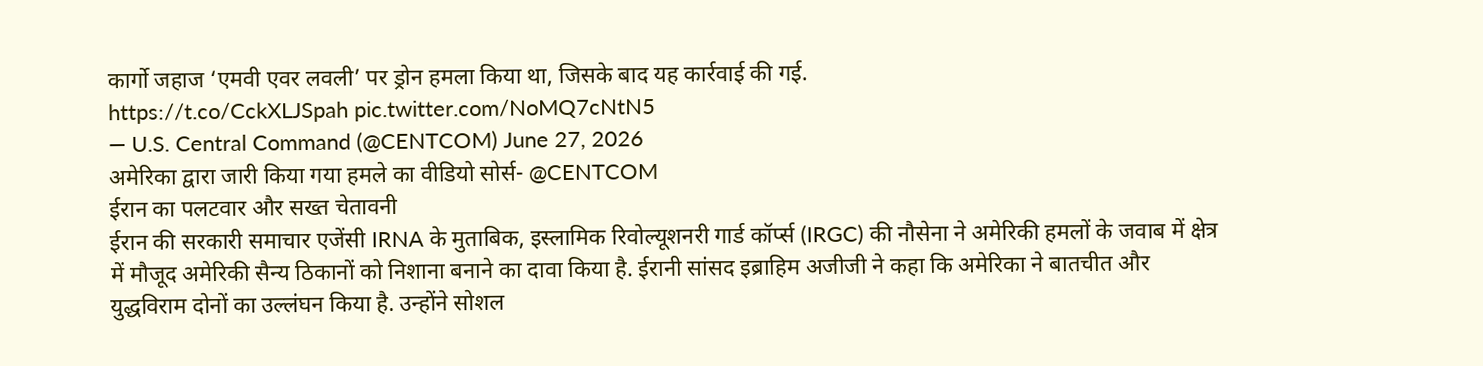कार्गो जहाज ‘एमवी एवर लवली’ पर ड्रोन हमला किया था, जिसके बाद यह कार्रवाई की गई.
https://t.co/CckXLJSpah pic.twitter.com/NoMQ7cNtN5
— U.S. Central Command (@CENTCOM) June 27, 2026
अमेरिका द्वारा जारी किया गया हमले का वीडियो सोर्स- @CENTCOM
ईरान का पलटवार और सख्त चेतावनी
ईरान की सरकारी समाचार एजेंसी IRNA के मुताबिक, इस्लामिक रिवोल्यूशनरी गार्ड कॉर्प्स (IRGC) की नौसेना ने अमेरिकी हमलों के जवाब में क्षेत्र में मौजूद अमेरिकी सैन्य ठिकानों को निशाना बनाने का दावा किया है. ईरानी सांसद इब्राहिम अजीजी ने कहा कि अमेरिका ने बातचीत और युद्धविराम दोनों का उल्लंघन किया है. उन्होंने सोशल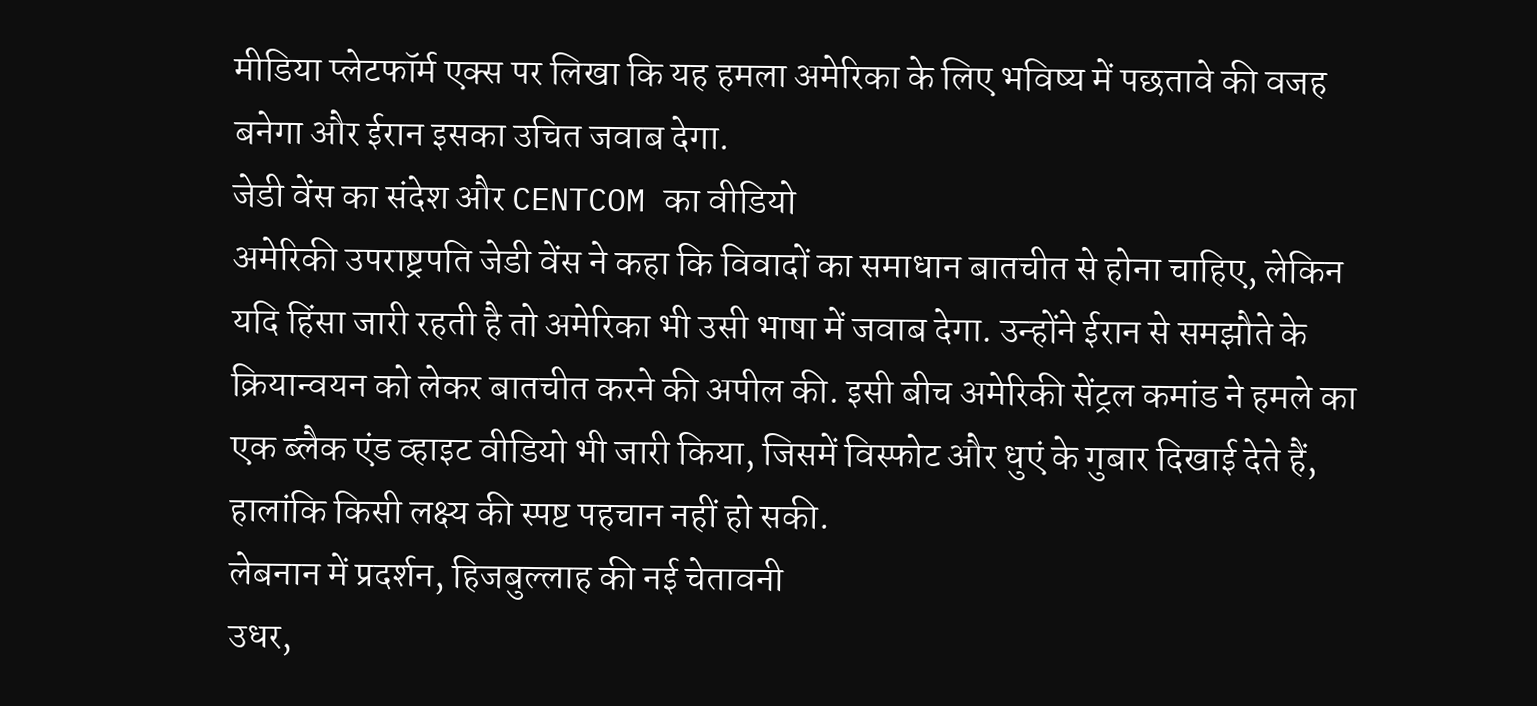मीडिया प्लेटफॉर्म एक्स पर लिखा कि यह हमला अमेरिका के लिए भविष्य में पछतावे की वजह बनेगा और ईरान इसका उचित जवाब देगा.
जेडी वेंस का संदेश और CENTCOM का वीडियो
अमेरिकी उपराष्ट्रपति जेडी वेंस ने कहा कि विवादों का समाधान बातचीत से होना चाहिए, लेकिन यदि हिंसा जारी रहती है तो अमेरिका भी उसी भाषा में जवाब देगा. उन्होंने ईरान से समझौते के क्रियान्वयन को लेकर बातचीत करने की अपील की. इसी बीच अमेरिकी सेंट्रल कमांड ने हमले का एक ब्लैक एंड व्हाइट वीडियो भी जारी किया, जिसमें विस्फोट और धुएं के गुबार दिखाई देते हैं, हालांकि किसी लक्ष्य की स्पष्ट पहचान नहीं हो सकी.
लेबनान में प्रदर्शन, हिजबुल्लाह की नई चेतावनी
उधर,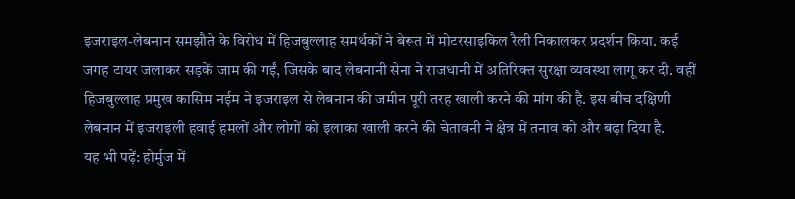इजराइल-लेबनान समझौते के विरोध में हिजबुल्लाह समर्थकों ने बेरूत में मोटरसाइकिल रैली निकालकर प्रदर्शन किया. कई जगह टायर जलाकर सड़कें जाम की गईं, जिसके बाद लेबनानी सेना ने राजधानी में अतिरिक्त सुरक्षा व्यवस्था लागू कर दी. वहीं हिजबुल्लाह प्रमुख कासिम नईम ने इजराइल से लेबनान की जमीन पूरी तरह खाली करने की मांग की है. इस बीच दक्षिणी लेबनान में इजराइली हवाई हमलों और लोगों को इलाका खाली करने की चेतावनी ने क्षेत्र में तनाव को और बढ़ा दिया है.
यह भी पढ़ें: होर्मुज में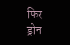फिर ड्रोन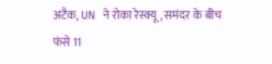अटैक, UN ने रोका रेस्क्यू, समंदर के बीच फंसे 11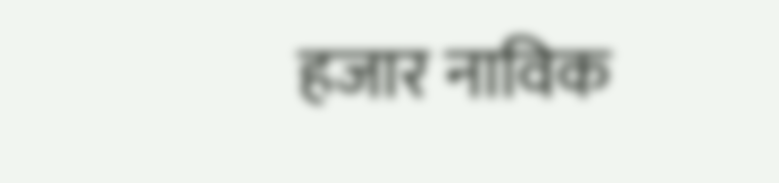हजार नाविक